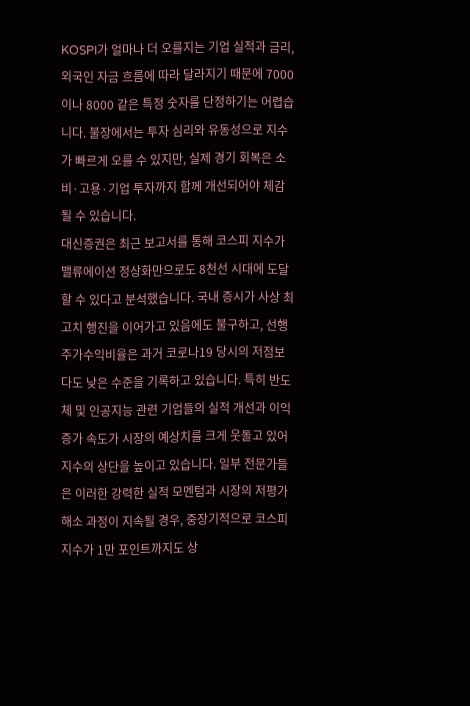KOSPI가 얼마나 더 오를지는 기업 실적과 금리, 외국인 자금 흐름에 따라 달라지기 때문에 7000이나 8000 같은 특정 숫자를 단정하기는 어렵습니다. 불장에서는 투자 심리와 유동성으로 지수가 빠르게 오를 수 있지만, 실제 경기 회복은 소비·고용·기업 투자까지 함께 개선되어야 체감될 수 있습니다.
대신증권은 최근 보고서를 통해 코스피 지수가 밸류에이션 정상화만으로도 8천선 시대에 도달할 수 있다고 분석했습니다. 국내 증시가 사상 최고치 행진을 이어가고 있음에도 불구하고, 선행 주가수익비율은 과거 코로나19 당시의 저점보다도 낮은 수준을 기록하고 있습니다. 특히 반도체 및 인공지능 관련 기업들의 실적 개선과 이익 증가 속도가 시장의 예상치를 크게 웃돌고 있어 지수의 상단을 높이고 있습니다. 일부 전문가들은 이러한 강력한 실적 모멘텀과 시장의 저평가 해소 과정이 지속될 경우, 중장기적으로 코스피 지수가 1만 포인트까지도 상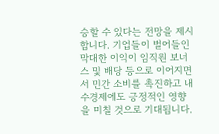승할 수 있다는 전망을 제시합니다. 기업들이 벌어들인 막대한 이익이 임직원 보너스 및 배당 등으로 이어지면서 민간 소비를 촉진하고 내수경제에도 긍정적인 영향을 미칠 것으로 기대됩니다.